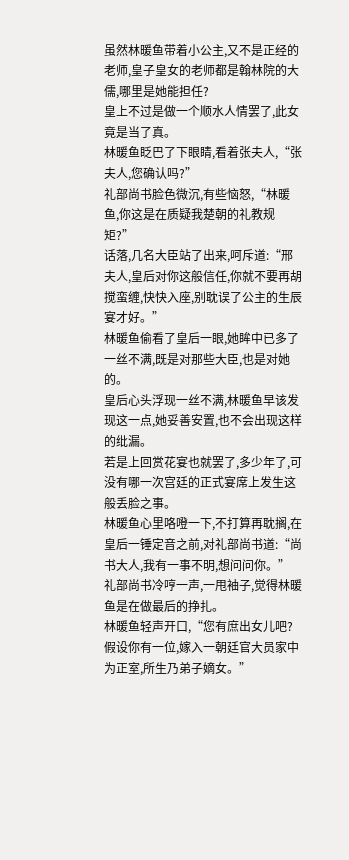虽然林暖鱼带着小公主,又不是正经的老师,皇子皇女的老师都是翰林院的大儒,哪里是她能担任?
皇上不过是做一个顺水人情罢了,此女竟是当了真。
林暖鱼眨巴了下眼睛,看着张夫人,“张夫人,您确认吗?”
礼部尚书脸色微沉,有些恼怒,“林暖鱼,你这是在质疑我楚朝的礼教规矩?”
话落,几名大臣站了出来,呵斥道:“邢夫人,皇后对你这般信任,你就不要再胡搅蛮缠,快快入座,别耽误了公主的生辰宴才好。”
林暖鱼偷看了皇后一眼,她眸中已多了一丝不满,既是对那些大臣,也是对她的。
皇后心头浮现一丝不满,林暖鱼早该发现这一点,她妥善安置,也不会出现这样的纰漏。
若是上回赏花宴也就罢了,多少年了,可没有哪一次宫廷的正式宴席上发生这般丢脸之事。
林暖鱼心里咯噔一下,不打算再耽搁,在皇后一锤定音之前,对礼部尚书道:“尚书大人,我有一事不明,想问问你。”
礼部尚书冷哼一声,一甩袖子,觉得林暖鱼是在做最后的挣扎。
林暖鱼轻声开口,“您有庶出女儿吧?假设你有一位,嫁入一朝廷官大员家中为正室,所生乃弟子嫡女。”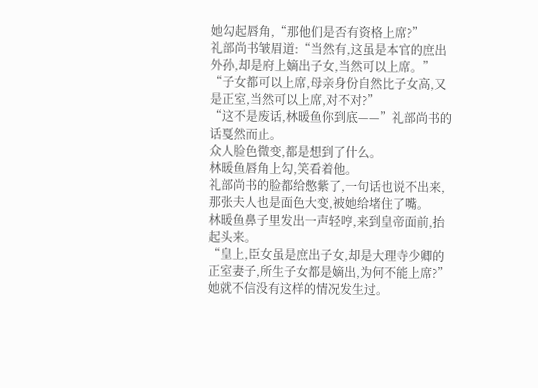她勾起唇角,“那他们是否有资格上席?”
礼部尚书皱眉道:“当然有,这虽是本官的庶出外孙,却是府上嫡出子女,当然可以上席。”
“子女都可以上席,母亲身份自然比子女高,又是正室,当然可以上席,对不对?”
“这不是废话,林暖鱼你到底——”礼部尚书的话戛然而止。
众人脸色微变,都是想到了什么。
林暖鱼唇角上勾,笑看着他。
礼部尚书的脸都给憋紫了,一句话也说不出来,那张夫人也是面色大变,被她给堵住了嘴。
林暖鱼鼻子里发出一声轻哼,来到皇帝面前,抬起头来。
“皇上,臣女虽是庶出子女,却是大理寺少卿的正室妻子,所生子女都是嫡出,为何不能上席?”
她就不信没有这样的情况发生过。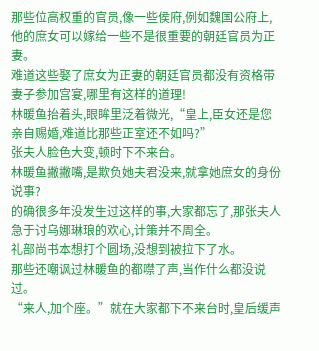那些位高权重的官员,像一些侯府,例如魏国公府上,他的庶女可以嫁给一些不是很重要的朝廷官员为正妻。
难道这些娶了庶女为正妻的朝廷官员都没有资格带妻子参加宫宴,哪里有这样的道理!
林暖鱼抬着头,眼眸里泛着微光,“皇上,臣女还是您亲自赐婚,难道比那些正室还不如吗?”
张夫人脸色大变,顿时下不来台。
林暖鱼撇撇嘴,是欺负她夫君没来,就拿她庶女的身份说事?
的确很多年没发生过这样的事,大家都忘了,那张夫人急于讨乌娜琳琅的欢心,计策并不周全。
礼部尚书本想打个圆场,没想到被拉下了水。
那些还嘲讽过林暖鱼的都噤了声,当作什么都没说过。
“来人,加个座。”就在大家都下不来台时,皇后缓声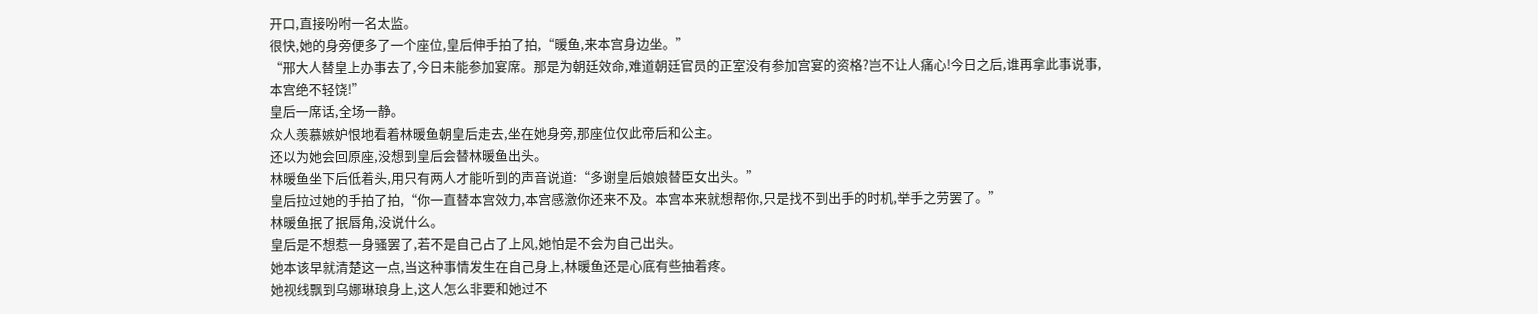开口,直接吩咐一名太监。
很快,她的身旁便多了一个座位,皇后伸手拍了拍,“暖鱼,来本宫身边坐。”
“邢大人替皇上办事去了,今日未能参加宴席。那是为朝廷效命,难道朝廷官员的正室没有参加宫宴的资格?岂不让人痛心!今日之后,谁再拿此事说事,本宫绝不轻饶!”
皇后一席话,全场一静。
众人羡慕嫉妒恨地看着林暖鱼朝皇后走去,坐在她身旁,那座位仅此帝后和公主。
还以为她会回原座,没想到皇后会替林暖鱼出头。
林暖鱼坐下后低着头,用只有两人才能听到的声音说道:“多谢皇后娘娘替臣女出头。”
皇后拉过她的手拍了拍,“你一直替本宫效力,本宫感激你还来不及。本宫本来就想帮你,只是找不到出手的时机,举手之劳罢了。”
林暖鱼抿了抿唇角,没说什么。
皇后是不想惹一身骚罢了,若不是自己占了上风,她怕是不会为自己出头。
她本该早就清楚这一点,当这种事情发生在自己身上,林暖鱼还是心底有些抽着疼。
她视线飘到乌娜琳琅身上,这人怎么非要和她过不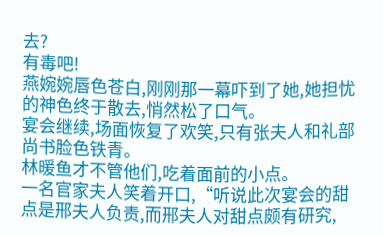去?
有毒吧!
燕婉婉唇色苍白,刚刚那一幕吓到了她,她担忧的神色终于散去,悄然松了口气。
宴会继续,场面恢复了欢笑,只有张夫人和礼部尚书脸色铁青。
林暖鱼才不管他们,吃着面前的小点。
一名官家夫人笑着开口,“听说此次宴会的甜点是邢夫人负责,而邢夫人对甜点颇有研究,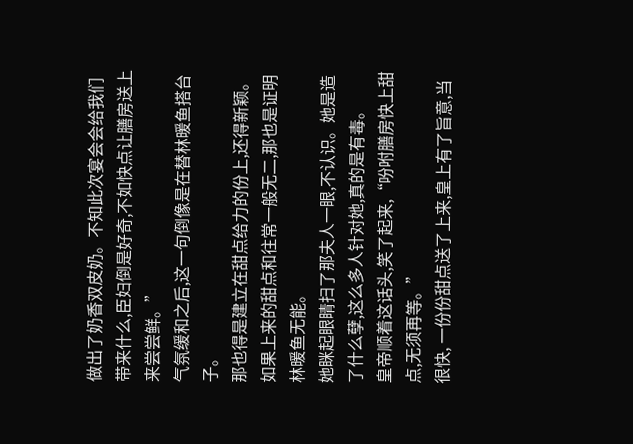做出了奶香双皮奶。不知此次宴会会给我们带来什么,臣妇倒是好奇,不如快点让膳房送上来尝尝鲜。”
气氛缓和之后,这一句倒像是在替林暖鱼搭台子。
那也得是建立在甜点给力的份上,还得新颖。
如果上来的甜点和往常一般无二,那也是证明林暖鱼无能。
她眯起眼睛扫了那夫人一眼,不认识。她是造了什么孽,这么多人针对她,真的是有毒。
皇帝顺着这话头,笑了起来,“吩咐膳房快上甜点,无须再等。”
很快, 一份份甜点送了上来,皇上有了旨意,当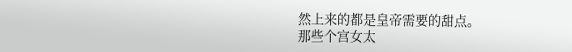然上来的都是皇帝需要的甜点。
那些个宫女太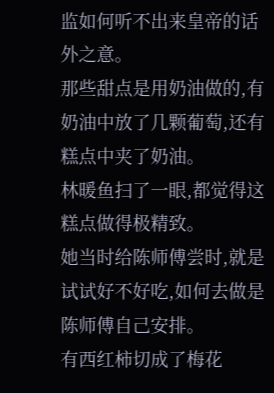监如何听不出来皇帝的话外之意。
那些甜点是用奶油做的,有奶油中放了几颗葡萄,还有糕点中夹了奶油。
林暖鱼扫了一眼,都觉得这糕点做得极精致。
她当时给陈师傅尝时,就是试试好不好吃,如何去做是陈师傅自己安排。
有西红柿切成了梅花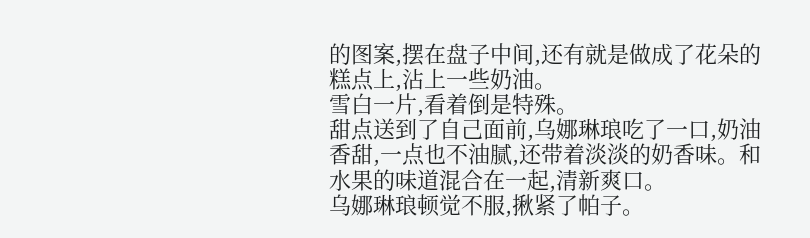的图案,摆在盘子中间,还有就是做成了花朵的糕点上,沾上一些奶油。
雪白一片,看着倒是特殊。
甜点送到了自己面前,乌娜琳琅吃了一口,奶油香甜,一点也不油腻,还带着淡淡的奶香味。和水果的味道混合在一起,清新爽口。
乌娜琳琅顿觉不服,揪紧了帕子。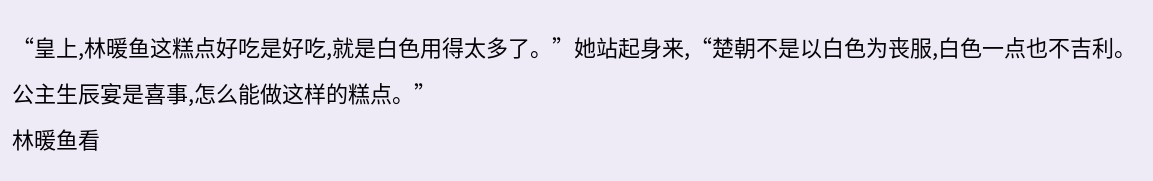“皇上,林暖鱼这糕点好吃是好吃,就是白色用得太多了。”她站起身来,“楚朝不是以白色为丧服,白色一点也不吉利。公主生辰宴是喜事,怎么能做这样的糕点。”
林暖鱼看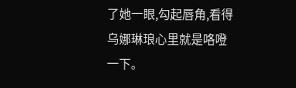了她一眼,勾起唇角,看得乌娜琳琅心里就是咯噔一下。